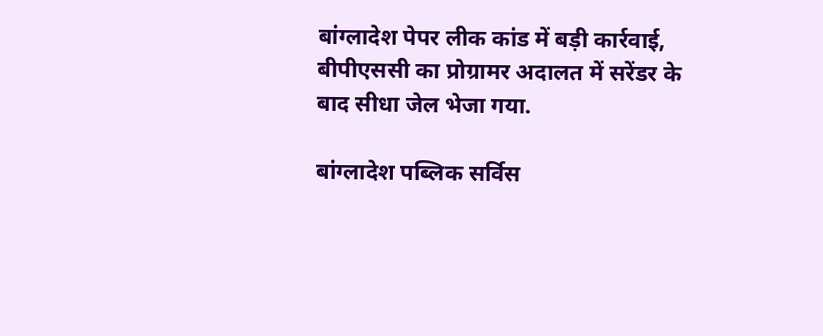बांग्लादेश पेपर लीक कांड में बड़ी कार्रवाई, बीपीएससी का प्रोग्रामर अदालत में सरेंडर के बाद सीधा जेल भेजा गया.

बांग्लादेश पब्लिक सर्विस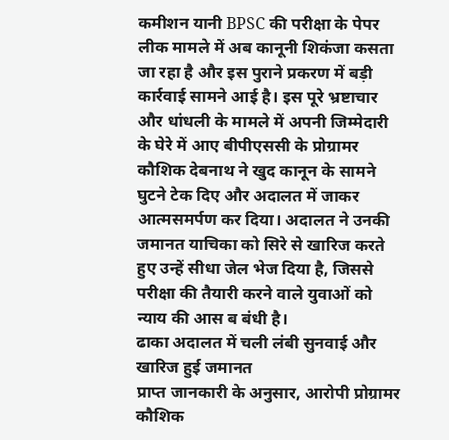कमीशन यानी BPSC की परीक्षा के पेपर लीक मामले में अब कानूनी शिकंजा कसता जा रहा है और इस पुराने प्रकरण में बड़ी कार्रवाई सामने आई है। इस पूरे भ्रष्टाचार और धांधली के मामले में अपनी जिम्मेदारी के घेरे में आए बीपीएससी के प्रोग्रामर कौशिक देबनाथ ने खुद कानून के सामने घुटने टेक दिए और अदालत में जाकर आत्मसमर्पण कर दिया। अदालत ने उनकी जमानत याचिका को सिरे से खारिज करते हुए उन्हें सीधा जेल भेज दिया है, जिससे परीक्षा की तैयारी करने वाले युवाओं को न्याय की आस ब बंधी है।
ढाका अदालत में चली लंबी सुनवाई और खारिज हुई जमानत
प्राप्त जानकारी के अनुसार, आरोपी प्रोग्रामर कौशिक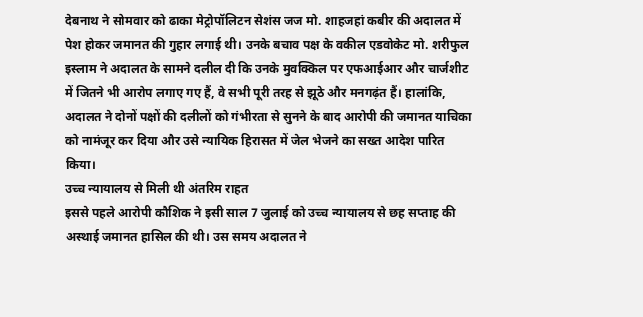देबनाथ ने सोमवार को ढाका मेट्रोपॉलिटन सेशंस जज मो. शाहजहां कबीर की अदालत में पेश होकर जमानत की गुहार लगाई थी। उनके बचाव पक्ष के वकील एडवोकेट मो. शरीफुल इस्लाम ने अदालत के सामने दलील दी कि उनके मुवक्किल पर एफआईआर और चार्जशीट में जितने भी आरोप लगाए गए हैं, वे सभी पूरी तरह से झूठे और मनगढ़ंत हैं। हालांकि, अदालत ने दोनों पक्षों की दलीलों को गंभीरता से सुनने के बाद आरोपी की जमानत याचिका को नामंजूर कर दिया और उसे न्यायिक हिरासत में जेल भेजने का सख्त आदेश पारित किया।
उच्च न्यायालय से मिली थी अंतरिम राहत
इससे पहले आरोपी कौशिक ने इसी साल 7 जुलाई को उच्च न्यायालय से छह सप्ताह की अस्थाई जमानत हासिल की थी। उस समय अदालत ने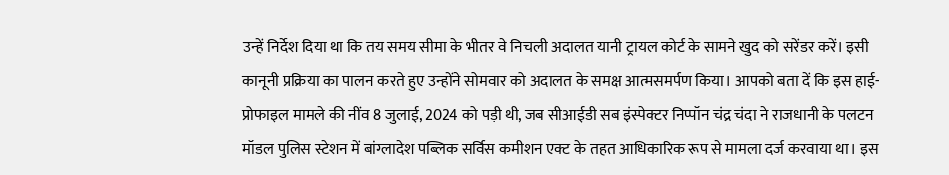उन्हें निर्देश दिया था कि तय समय सीमा के भीतर वे निचली अदालत यानी ट्रायल कोर्ट के सामने खुद को सरेंडर करें। इसी कानूनी प्रक्रिया का पालन करते हुए उन्होंने सोमवार को अदालत के समक्ष आत्मसमर्पण किया। आपको बता दें कि इस हाई-प्रोफाइल मामले की नींव 8 जुलाई, 2024 को पड़ी थी, जब सीआईडी सब इंस्पेक्टर निप्पॉन चंद्र चंदा ने राजधानी के पलटन मॉडल पुलिस स्टेशन में बांग्लादेश पब्लिक सर्विस कमीशन एक्ट के तहत आधिकारिक रूप से मामला दर्ज करवाया था। इस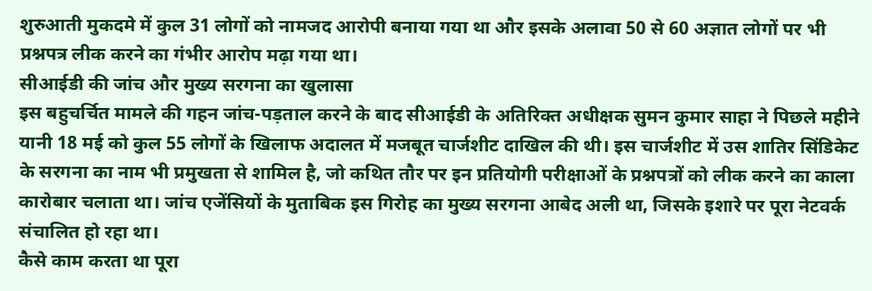शुरुआती मुकदमे में कुल 31 लोगों को नामजद आरोपी बनाया गया था और इसके अलावा 50 से 60 अज्ञात लोगों पर भी प्रश्नपत्र लीक करने का गंभीर आरोप मढ़ा गया था।
सीआईडी की जांच और मुख्य सरगना का खुलासा
इस बहुचर्चित मामले की गहन जांच-पड़ताल करने के बाद सीआईडी के अतिरिक्त अधीक्षक सुमन कुमार साहा ने पिछले महीने यानी 18 मई को कुल 55 लोगों के खिलाफ अदालत में मजबूत चार्जशीट दाखिल की थी। इस चार्जशीट में उस शातिर सिंडिकेट के सरगना का नाम भी प्रमुखता से शामिल है, जो कथित तौर पर इन प्रतियोगी परीक्षाओं के प्रश्नपत्रों को लीक करने का काला कारोबार चलाता था। जांच एजेंसियों के मुताबिक इस गिरोह का मुख्य सरगना आबेद अली था, जिसके इशारे पर पूरा नेटवर्क संचालित हो रहा था।
कैसे काम करता था पूरा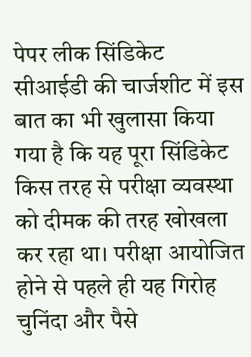पेपर लीक सिंडिकेट
सीआईडी की चार्जशीट में इस बात का भी खुलासा किया गया है कि यह पूरा सिंडिकेट किस तरह से परीक्षा व्यवस्था को दीमक की तरह खोखला कर रहा था। परीक्षा आयोजित होने से पहले ही यह गिरोह चुनिंदा और पैसे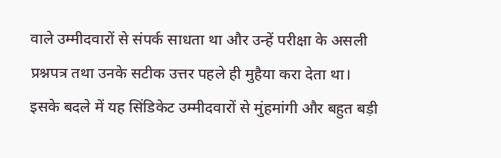वाले उम्मीदवारों से संपर्क साधता था और उन्हें परीक्षा के असली प्रश्नपत्र तथा उनके सटीक उत्तर पहले ही मुहैया करा देता था। इसके बदले में यह सिंडिकेट उम्मीदवारों से मुंहमांगी और बहुत बड़ी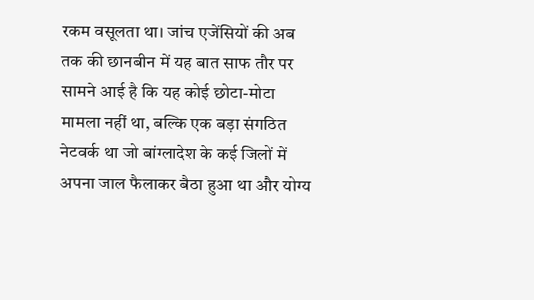रकम वसूलता था। जांच एजेंसियों की अब तक की छानबीन में यह बात साफ तौर पर सामने आई है कि यह कोई छोटा-मोटा मामला नहीं था, बल्कि एक बड़ा संगठित नेटवर्क था जो बांग्लादेश के कई जिलों में अपना जाल फैलाकर बैठा हुआ था और योग्य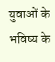युवाओं के भविष्य के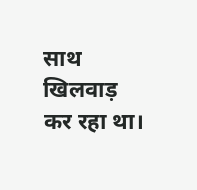साथ खिलवाड़ कर रहा था।